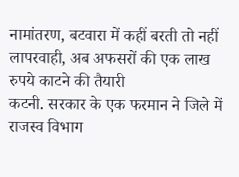नामांतरण, बटवारा में कहीं बरती तो नहीं लापरवाही, अब अफसरों की एक लाख रुपये काटने की तैयारी
कटनी. सरकार के एक फरमान ने जिले में राजस्व विभाग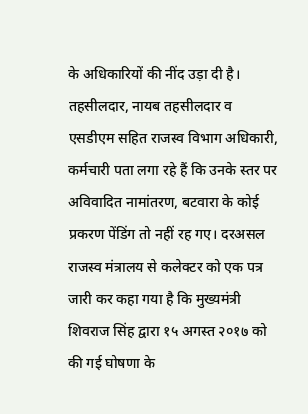के अधिकारियों की नींद उड़ा दी है। तहसीलदार, नायब तहसीलदार व एसडीएम सहित राजस्व विभाग अधिकारी, कर्मचारी पता लगा रहे हैं कि उनके स्तर पर अविवादित नामांतरण, बटवारा के कोई प्रकरण पेंडिंग तो नहीं रह गए। दरअसल राजस्व मंत्रालय से कलेक्टर को एक पत्र जारी कर कहा गया है कि मुख्यमंत्री शिवराज सिंह द्वारा १५ अगस्त २०१७ को की गई घोषणा के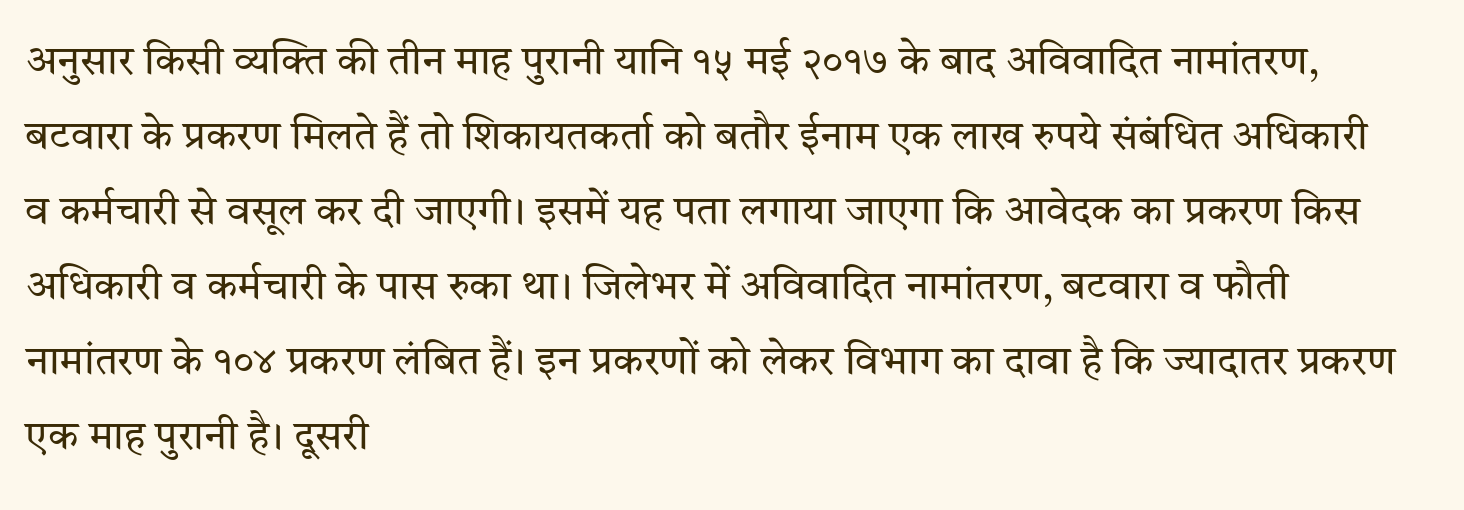अनुसार किसी व्यक्ति की तीन माह पुरानी यानि १५ मई २०१७ के बाद अविवादित नामांतरण, बटवारा के प्रकरण मिलते हैं तो शिकायतकर्ता को बतौर ईनाम एक लाख रुपये संबंधित अधिकारी व कर्मचारी से वसूल कर दी जाएगी। इसमें यह पता लगाया जाएगा कि आवेदक का प्रकरण किस अधिकारी व कर्मचारी के पास रुका था। जिलेभर में अविवादित नामांतरण, बटवारा व फौती नामांतरण के १०४ प्रकरण लंबित हैं। इन प्रकरणों को लेकर विभाग का दावा है कि ज्यादातर प्रकरण एक माह पुरानी है। दूसरी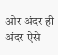ओर अंदर ही अंदर ऐसे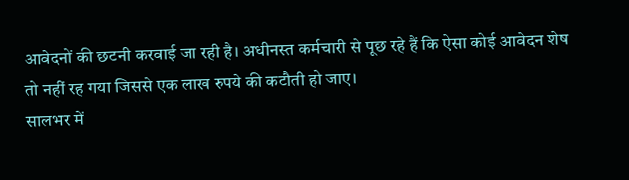आवेदनों की छटनी करवाई जा रही है। अधीनस्त कर्मचारी से पूछ रहे हैं कि ऐसा कोई आवेदन शेष तो नहीं रह गया जिससे एक लाख रुपये की कटौती हो जाए।
सालभर में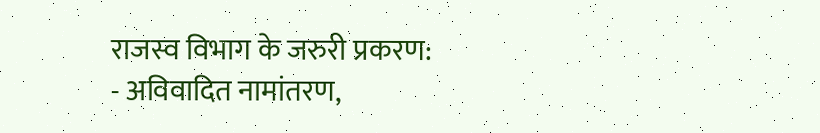राजस्व विभाग के जरुरी प्रकरण:
- अविवादित नामांतरण,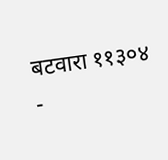बटवारा ११३०४
-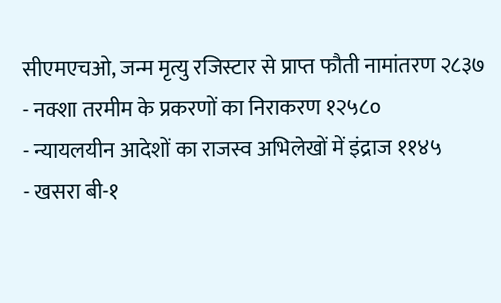सीएमएचओ, जन्म मृत्यु रजिस्टार से प्राप्त फौती नामांतरण २८३७
- नक्शा तरमीम के प्रकरणों का निराकरण १२५८०
- न्यायलयीन आदेशों का राजस्व अभिलेखों में इंद्राज ११४५
- खसरा बी-१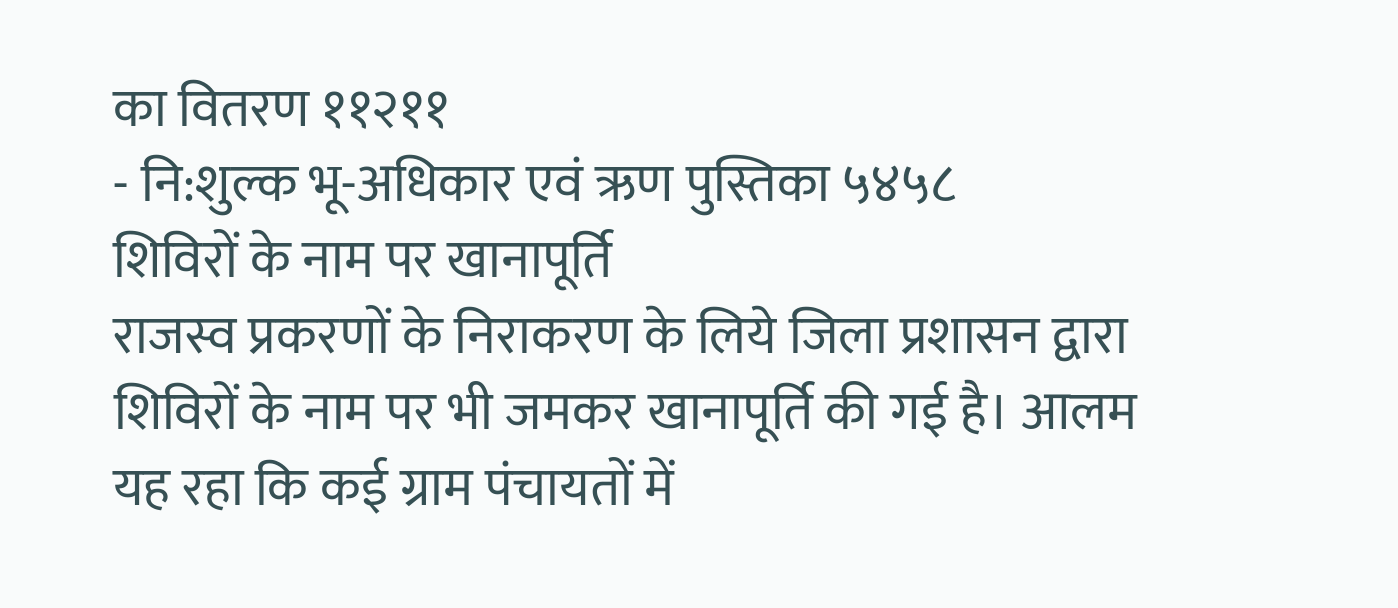का वितरण ११२११
- नि:शुल्क भू-अधिकार एवं ऋण पुस्तिका ५४५८
शिविरों के नाम पर खानापूर्ति
राजस्व प्रकरणों के निराकरण के लिये जिला प्रशासन द्वारा शिविरों के नाम पर भी जमकर खानापूर्ति की गई है। आलम यह रहा कि कई ग्राम पंचायतों में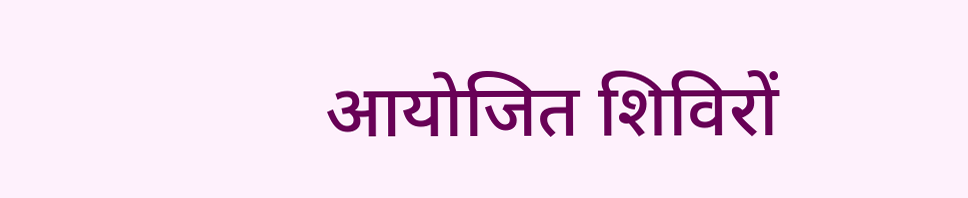आयोजित शिविरों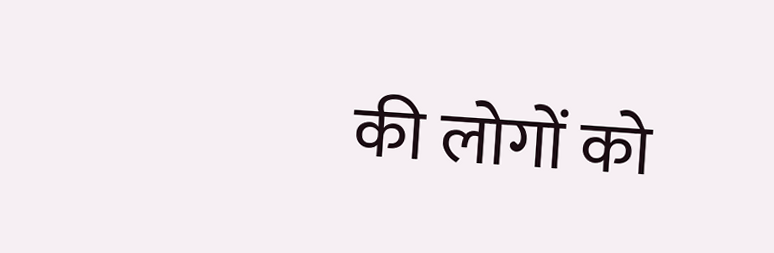की लोगों को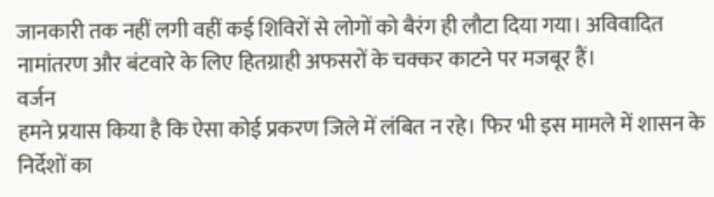जानकारी तक नहीं लगी वहीं कई शिविरों से लोगों को बैरंग ही लौटा दिया गया। अविवादित नामांतरण और बंटवारे के लिए हितग्राही अफसरों के चक्कर काटने पर मजबूर हैं।
वर्जन
हमने प्रयास किया है कि ऐसा कोई प्रकरण जिले में लंबित न रहे। फिर भी इस मामले में शासन के निर्देशों का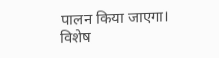पालन किया जाएगा।
विशेष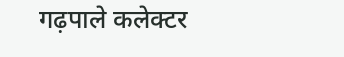गढ़पाले कलेक्टर